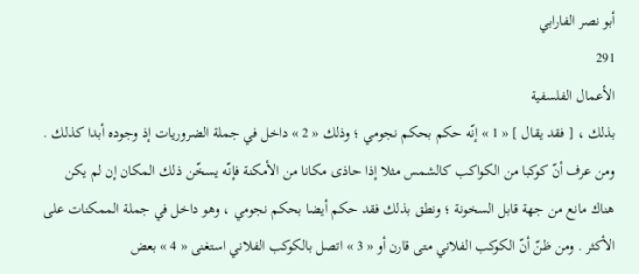أبو نصر الفارابي
291
الأعمال الفلسفية
بذلك ، [ فقد يقال ] « 1 » إنّه حكم بحكم نجومي ؛ وذلك « 2 » داخل في جملة الضروريات إذ وجوده أبدا كذلك . ومن عرف أنّ كوكبا من الكواكب كالشمس مثلا إذا حاذى مكانا من الأمكنة فإنّه يسخّن ذلك المكان إن لم يكن هناك مانع من جهة قابل السخونة ؛ ونطق بذلك فقد حكم أيضا بحكم نجومي ، وهو داخل في جملة الممكنات على الأكثر . ومن ظنّ أنّ الكوكب الفلاني متى قارن أو « 3 » اتصل بالكوكب الفلاني استغنى « 4 » بعض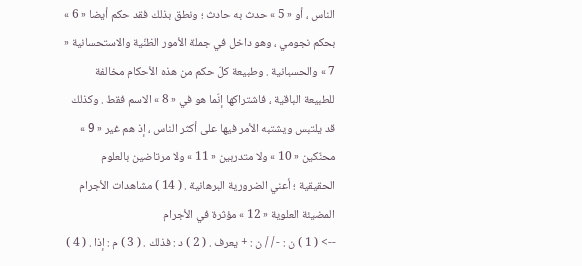الناس ، أو « 5 » حدث به حادث ؛ ونطق بذلك فقد حكم أيضا « 6 » بحكم نجومي ، وهو داخل في جملة الأمور الظنّية والاستحسانية « 7 » والحسبانية . وطبيعة كلّ حكم من هذه الأحكام مخالفة للطبيعة الباقية ، فاشتراكها إنّما هو في « 8 » الاسم فقط . وكذلك قد يلتبس ويشتبه الأمر فيها على أكثر الناس ، إذ هم غير « 9 » محنّكين « 10 » ولا متدربين « 11 » ولا مرتاضين بالعلوم الحقيقية ؛ أعني الضرورية البرهانية . ( 14 ) مشاهدات الأجرام المضيئة العلوية « 12 » مؤثرة في الأجرام
--> ( 1 ) ن : - / / ن : + يعرف . ( 2 ) د : فذلك . ( 3 ) م : إذا . ( 4 )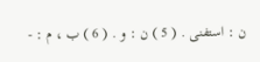ن : استفنى . ( 5 ) ن : و . ( 6 ) ب ، م : -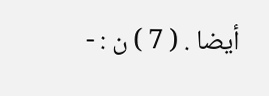أيضا . ( 7 ) ن : -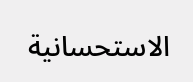الاستحسانية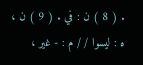. ( 8 ) ن : في . ( 9 ) ن ، ه : ليسوا / / م : - غير ،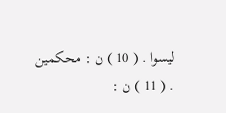ليسوا . ( 10 ) ن : محكمين . ( 11 ) ن :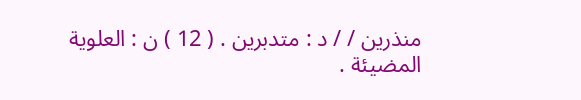منذرين / / د : متدبرين . ( 12 ) ن : العلوية المضيئة .